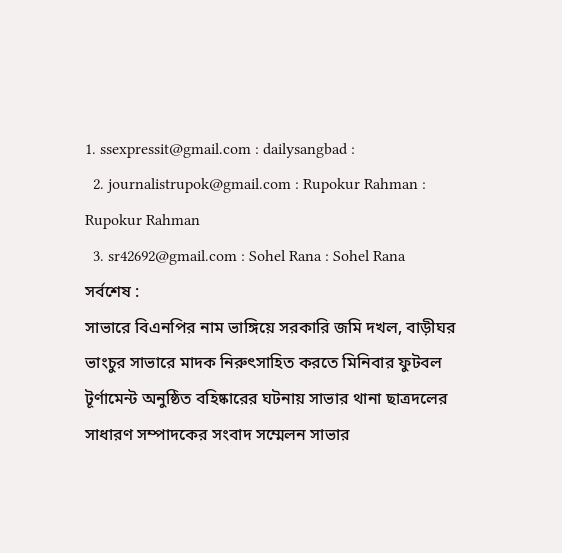1. ssexpressit@gmail.com : dailysangbad :
  2. journalistrupok@gmail.com : Rupokur Rahman : Rupokur Rahman
  3. sr42692@gmail.com : Sohel Rana : Sohel Rana
সর্বশেষ :
সাভারে বিএনপির নাম ভাঙ্গিয়ে সরকারি জমি দখল, বাড়ীঘর ভাংচুর সাভারে মাদক নিরুৎসাহিত করতে মিনিবার ফুটবল টূর্ণামেন্ট অনুষ্ঠিত বহিষ্কারের ঘটনায় সাভার থানা ছাত্রদলের সাধারণ সম্পাদকের সংবাদ সম্মেলন সাভার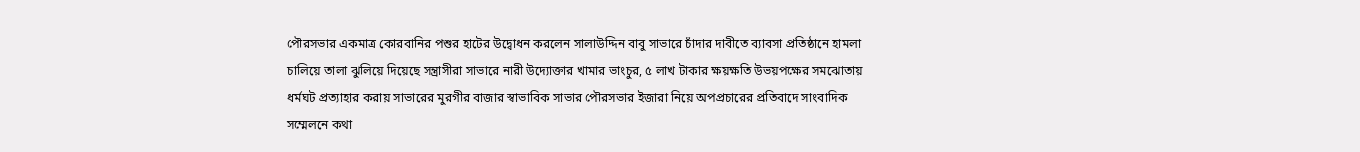পৌরসভার একমাত্র কোরবানির পশুর হাটের উদ্বোধন করলেন সালাউদ্দিন বাবু সাভারে চাঁদার দাবীতে ব্যাবসা প্রতিষ্ঠানে হামলা চালিয়ে তালা ঝুলিয়ে দিয়েছে সন্ত্রাসীরা সাভারে নারী উদ্যোক্তার খামার ভাংচুর, ৫ লাখ টাকার ক্ষয়ক্ষতি উভয়পক্ষের সমঝোতায় ধর্মঘট প্রত্যাহার করায় সাভারের মুরগীর বাজার স্বাভাবিক সাভার পৌরসভার ইজারা নিয়ে অপপ্রচারের প্রতিবাদে সাংবাদিক সম্মেলনে কথা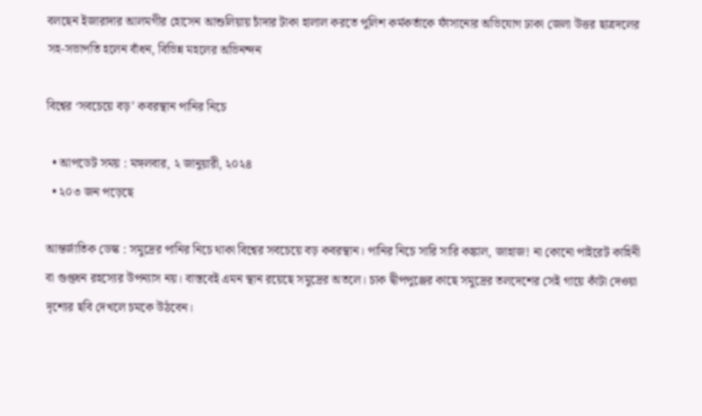বলছেন ইজারাদার আলমগীর হোসেন আশুলিয়ায় চাঁদার টাকা হালাল করতে পুলিশ কর্মকর্তাকে ফাঁসানোর অভিযোগ ঢাকা জেলা উত্তর ছাত্রদলের সহ-সভাপতি হলেন বাঁধন, বিভিন্ন মহলের অভিনন্দন

বিশ্বের ‘সবচেয়ে বড়’ কবরস্থান পানির নিচে

  • আপডেট সময় : মঙ্গলবার, ২ জানুয়ারী, ২০২৪
  • ২০৩ জন পড়েছে

আন্তর্জাতিক ডেস্ক : সমুদ্রের পানির নিচে থাকা বিশ্বের সবচেয়ে বড় কবরস্থান। পানির নিচে সারি সারি কঙ্কাল, জাহাজ! না কোনো পাইরেট কাহিনী বা গুপ্তধন রহস্যের উপন্যাস নয়। বাস্তবেই এমন স্থান রয়েছে সমুদ্রের অতলে। চাক দ্বীপপুঞ্জের কাছে সমুদ্রের তলদেশের সেই গায়ে কাঁটা দেওয়া দৃশ্যের ছবি দেখলে চমকে উঠবেন।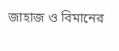জাহাজ ও বিমানের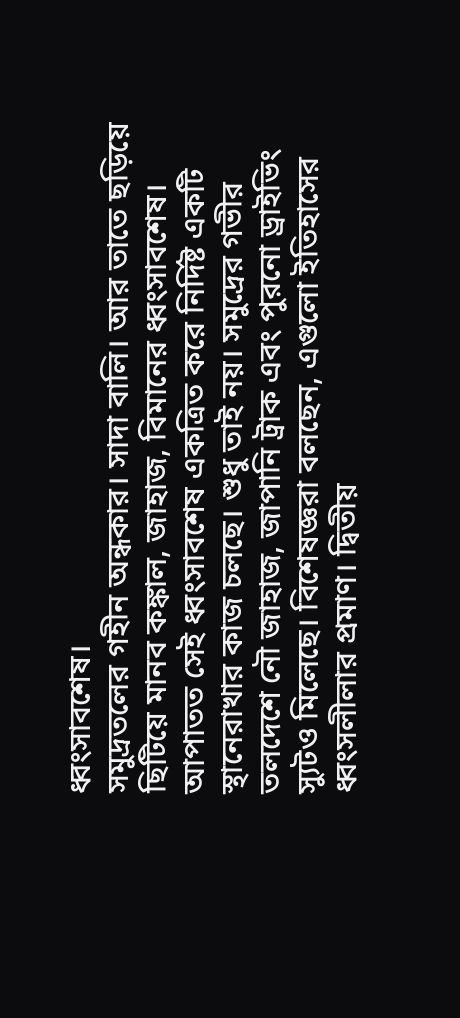ধ্বংসাবশেষ।
সমুদ্রতলের গহীন অন্ধকার। সাদা বালি। আর তাতে ছড়িয়ে ছিটিয়ে মানব কঙ্কাল, জাহাজ, বিমানের ধ্বংসাবশেষ। আপাতত সেই ধ্বংসাবশেষ একত্রিত করে নির্দিষ্ট একটি স্থানেরাখার কাজ চলছে। শুধু তাই নয়। সমুদ্রের গভীর তলদেশে নৌ জাহাজ, জাপানি ট্রাক এবং পুরনো ড্রাইভিং স্যুটও মিলেছে। বিশেষজ্ঞরা বলছেন, এগুলো ইতিহাসের ধ্বংসলীলার প্রমাণ। দ্বিতীয়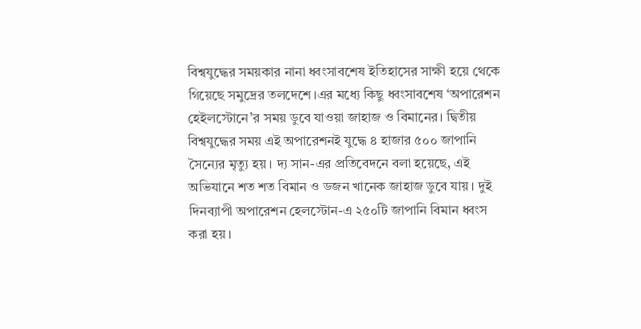বিশ্বযুদ্ধের সময়কার নানা ধ্বংসাবশেষ ইতিহাসের সাক্ষী হয়ে থেকে গিয়েছে সমুদ্রের তলদেশে।এর মধ্যে কিছু ধ্বংসাবশেষ ‘অপারেশন হেইলস্টোনে’র সময় ডুবে যাওয়া জাহাজ ও বিমানের। দ্বিতীয় বিশ্বযুদ্ধের সময় এই অপারেশনই যুদ্ধে ৪ হাজার ৫০০ জাপানি সৈন্যের মৃত্যু হয়। দ্য সান-এর প্রতিবেদনে বলা হয়েছে, এই অভিযানে শত শত বিমান ও ডজন খানেক জাহাজ ডুবে যায়। দুই দিনব্যাপী অপারেশন হেলস্টোন-এ ২৫০টি জাপানি বিমান ধ্বংস করা হয়।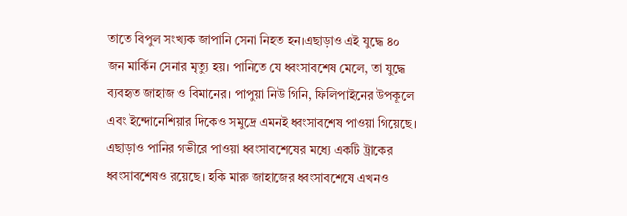তাতে বিপুল সংখ্যক জাপানি সেনা নিহত হন।এছাড়াও এই যুদ্ধে ৪০ জন মার্কিন সেনার মৃত্যু হয়। পানিতে যে ধ্বংসাবশেষ মেলে, তা যুদ্ধে ব্যবহৃত জাহাজ ও বিমানের। পাপুয়া নিউ গিনি, ফিলিপাইনের উপকূলে এবং ইন্দোনেশিয়ার দিকেও সমুদ্রে এমনই ধ্বংসাবশেষ পাওয়া গিয়েছে।
এছাড়াও পানির গভীরে পাওয়া ধ্বংসাবশেষের মধ্যে একটি ট্রাকের ধ্বংসাবশেষও রয়েছে। হকি মারু জাহাজের ধ্বংসাবশেষে এখনও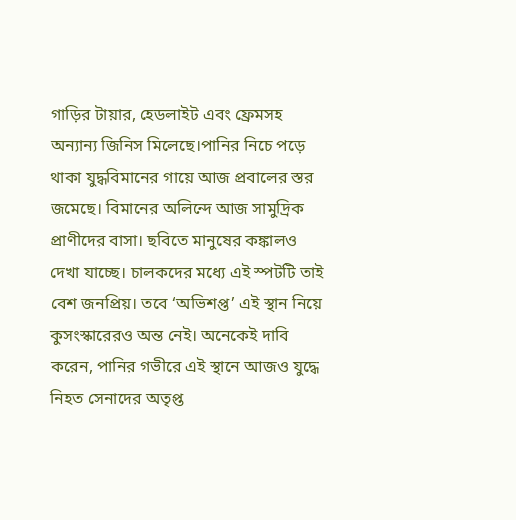গাড়ির টায়ার, হেডলাইট এবং ফ্রেমসহ অন্যান্য জিনিস মিলেছে।পানির নিচে পড়ে থাকা যুদ্ধবিমানের গায়ে আজ প্রবালের স্তর জমেছে। বিমানের অলিন্দে আজ সামুদ্রিক প্রাণীদের বাসা। ছবিতে মানুষের কঙ্কালও দেখা যাচ্ছে। চালকদের মধ্যে এই স্পটটি তাই বেশ জনপ্রিয়। তবে ‘অভিশপ্ত’ এই স্থান নিয়ে কুসংস্কারেরও অন্ত নেই। অনেকেই দাবি করেন, পানির গভীরে এই স্থানে আজও যুদ্ধে নিহত সেনাদের অতৃপ্ত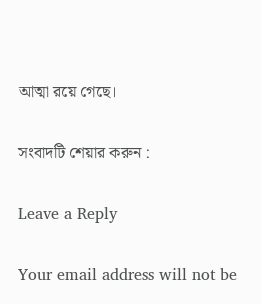আত্মা রয়ে গেছে।

সংবাদটি শেয়ার করুন :

Leave a Reply

Your email address will not be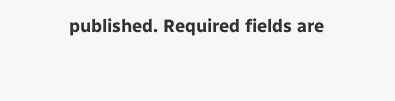published. Required fields are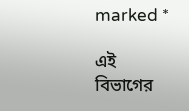marked *

এই বিভাগের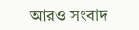আরও সংবাদ